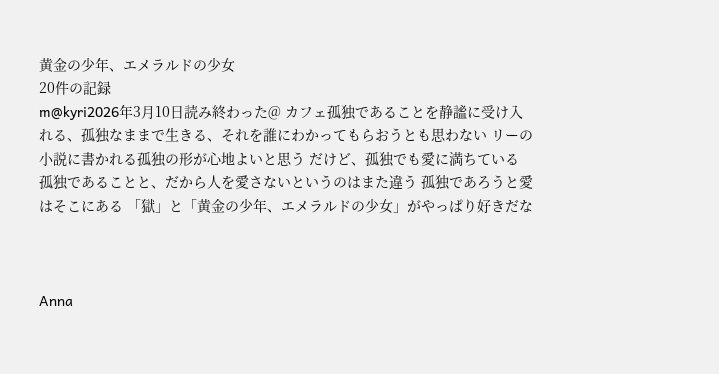黄金の少年、エメラルドの少女
20件の記録
m@kyri2026年3月10日読み終わった@ カフェ孤独であることを静謐に受け入れる、孤独なままで生きる、それを誰にわかってもらおうとも思わない リーの小説に書かれる孤独の形が心地よいと思う だけど、孤独でも愛に満ちている 孤独であることと、だから人を愛さないというのはまた違う 孤独であろうと愛はそこにある 「獄」と「黄金の少年、エメラルドの少女」がやっぱり好きだな



Anna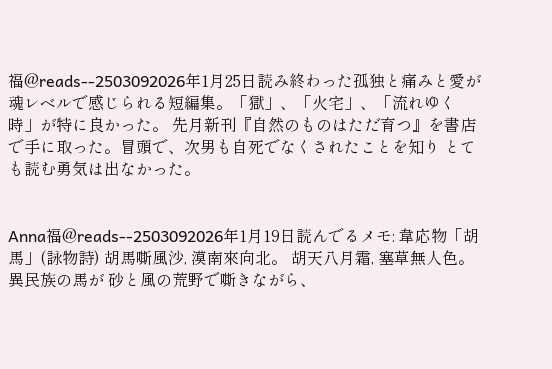福@reads--2503092026年1月25日読み終わった孤独と痛みと愛が魂レベルで感じられる短編集。「獄」、「火宅」、「流れゆく時」が特に良かった。 先月新刊『自然のものはただ育つ』を書店で手に取った。冒頭で、次男も自死でなくされたことを知り とても読む勇気は出なかった。


Anna福@reads--2503092026年1月19日読んでるメモ: 韋応物「胡馬」(詠物詩) 胡馬嘶風沙, 漠南來向北。 胡天八月霜, 塞草無人色。 異民族の馬が 砂と風の荒野で嘶きながら、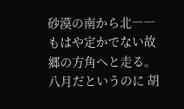砂漠の南から北―― もはや定かでない故郷の方角へと走る。 八月だというのに 胡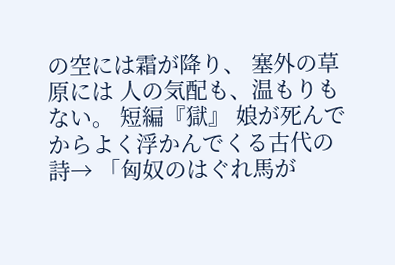の空には霜が降り、 塞外の草原には 人の気配も、温もりもない。 短編『獄』 娘が死んでからよく浮かんでくる古代の詩→ 「匈奴のはぐれ馬が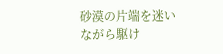砂漠の片端を迷いながら駆け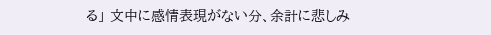る」 文中に感情表現がない分、余計に悲しみ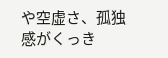や空虚さ、孤独感がくっき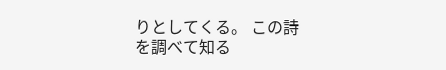りとしてくる。 この詩を調べて知る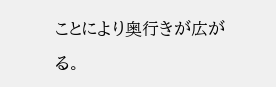ことにより奥行きが広がる。